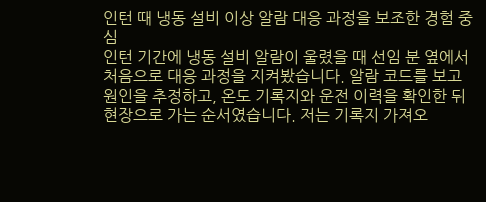인턴 때 냉동 설비 이상 알람 대응 과정을 보조한 경험 중심
인턴 기간에 냉동 설비 알람이 울렸을 때 선임 분 옆에서 처음으로 대응 과정을 지켜봤습니다. 알람 코드를 보고 원인을 추정하고, 온도 기록지와 운전 이력을 확인한 뒤 현장으로 가는 순서였습니다. 저는 기록지 가져오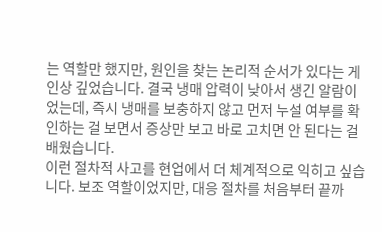는 역할만 했지만, 원인을 찾는 논리적 순서가 있다는 게 인상 깊었습니다. 결국 냉매 압력이 낮아서 생긴 알람이었는데, 즉시 냉매를 보충하지 않고 먼저 누설 여부를 확인하는 걸 보면서 증상만 보고 바로 고치면 안 된다는 걸 배웠습니다.
이런 절차적 사고를 현업에서 더 체계적으로 익히고 싶습니다. 보조 역할이었지만, 대응 절차를 처음부터 끝까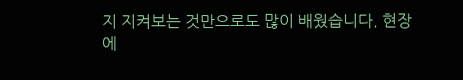지 지켜보는 것만으로도 많이 배웠습니다. 현장에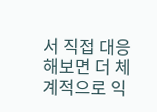서 직접 대응해보면 더 체계적으로 익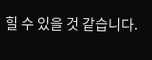힐 수 있을 것 같습니다.